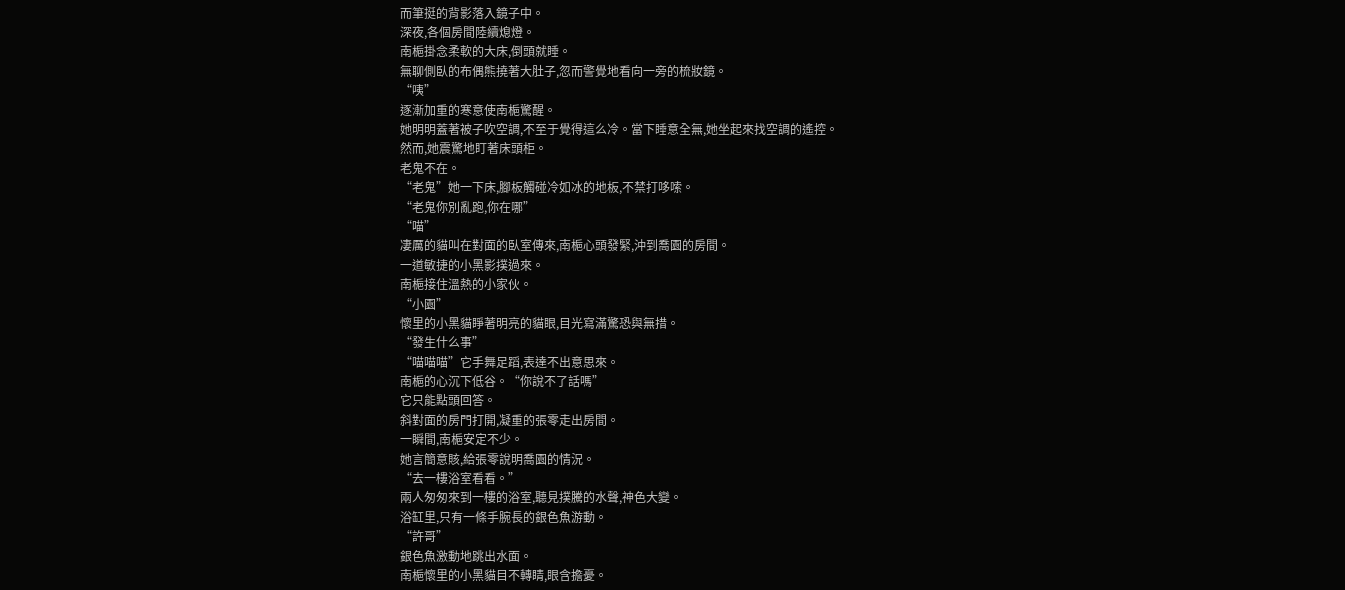而筆挺的背影落入鏡子中。
深夜,各個房間陸續熄燈。
南梔掛念柔軟的大床,倒頭就睡。
無聊側臥的布偶熊撓著大肚子,忽而警覺地看向一旁的梳妝鏡。
“咦”
逐漸加重的寒意使南梔驚醒。
她明明蓋著被子吹空調,不至于覺得這么冷。當下睡意全無,她坐起來找空調的遙控。
然而,她震驚地盯著床頭柜。
老鬼不在。
“老鬼”她一下床,腳板觸碰冷如冰的地板,不禁打哆嗦。
“老鬼你別亂跑,你在哪”
“喵”
凄厲的貓叫在對面的臥室傳來,南梔心頭發緊,沖到喬園的房間。
一道敏捷的小黑影撲過來。
南梔接住溫熱的小家伙。
“小園”
懷里的小黑貓睜著明亮的貓眼,目光寫滿驚恐與無措。
“發生什么事”
“喵喵喵”它手舞足蹈,表達不出意思來。
南梔的心沉下低谷。“你說不了話嗎”
它只能點頭回答。
斜對面的房門打開,凝重的張零走出房間。
一瞬間,南梔安定不少。
她言簡意賅,給張零說明喬園的情況。
“去一樓浴室看看。”
兩人匆匆來到一樓的浴室,聽見撲騰的水聲,神色大變。
浴缸里,只有一條手腕長的銀色魚游動。
“許哥”
銀色魚激動地跳出水面。
南梔懷里的小黑貓目不轉睛,眼含擔憂。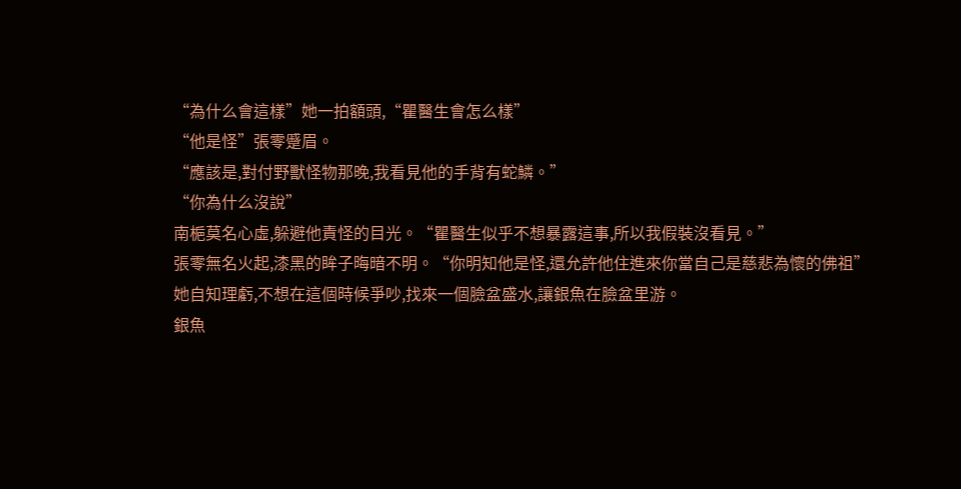“為什么會這樣”她一拍額頭,“瞿醫生會怎么樣”
“他是怪”張零蹙眉。
“應該是,對付野獸怪物那晚,我看見他的手背有蛇鱗。”
“你為什么沒說”
南梔莫名心虛,躲避他責怪的目光。“瞿醫生似乎不想暴露這事,所以我假裝沒看見。”
張零無名火起,漆黑的眸子晦暗不明。“你明知他是怪,還允許他住進來你當自己是慈悲為懷的佛祖”
她自知理虧,不想在這個時候爭吵,找來一個臉盆盛水,讓銀魚在臉盆里游。
銀魚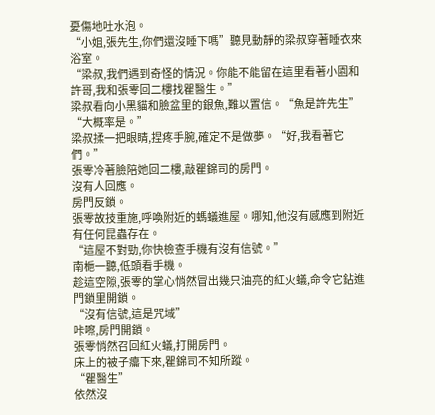憂傷地吐水泡。
“小姐,張先生,你們還沒睡下嗎”聽見動靜的梁叔穿著睡衣來浴室。
“梁叔,我們遇到奇怪的情況。你能不能留在這里看著小園和許哥,我和張零回二樓找瞿醫生。”
梁叔看向小黑貓和臉盆里的銀魚,難以置信。“魚是許先生”
“大概率是。”
梁叔揉一把眼睛,捏疼手腕,確定不是做夢。“好,我看著它們。”
張零冷著臉陪她回二樓,敲瞿錦司的房門。
沒有人回應。
房門反鎖。
張零故技重施,呼喚附近的螞蟻進屋。哪知,他沒有感應到附近有任何昆蟲存在。
“這屋不對勁,你快檢查手機有沒有信號。”
南梔一聽,低頭看手機。
趁這空隙,張零的掌心悄然冒出幾只油亮的紅火蟻,命令它鉆進門鎖里開鎖。
“沒有信號,這是咒域”
咔嚓,房門開鎖。
張零悄然召回紅火蟻,打開房門。
床上的被子癟下來,瞿錦司不知所蹤。
“瞿醫生”
依然沒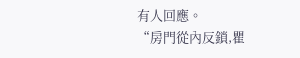有人回應。
“房門從內反鎖,瞿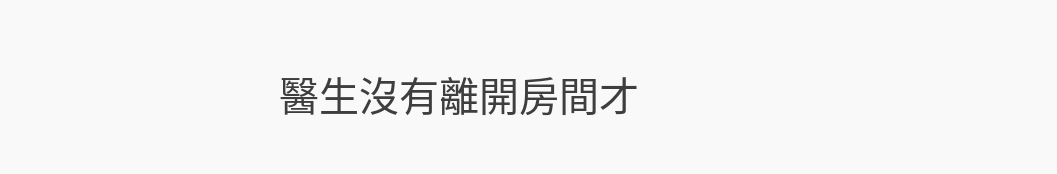醫生沒有離開房間才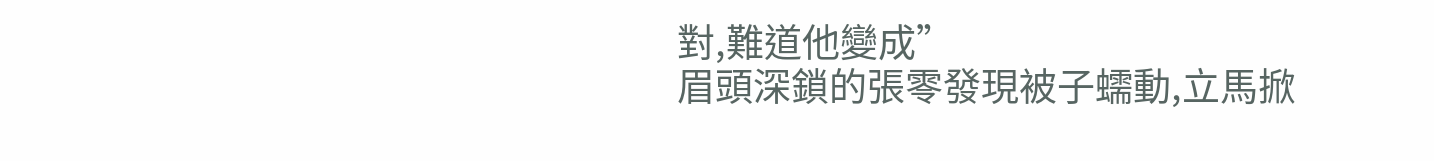對,難道他變成”
眉頭深鎖的張零發現被子蠕動,立馬掀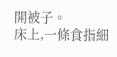開被子。
床上,一條食指細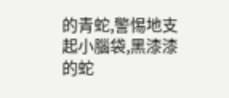的青蛇,警惕地支起小腦袋,黑漆漆的蛇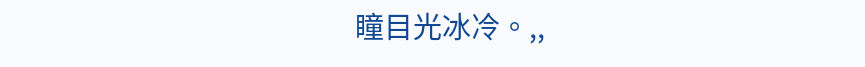瞳目光冰冷。,,